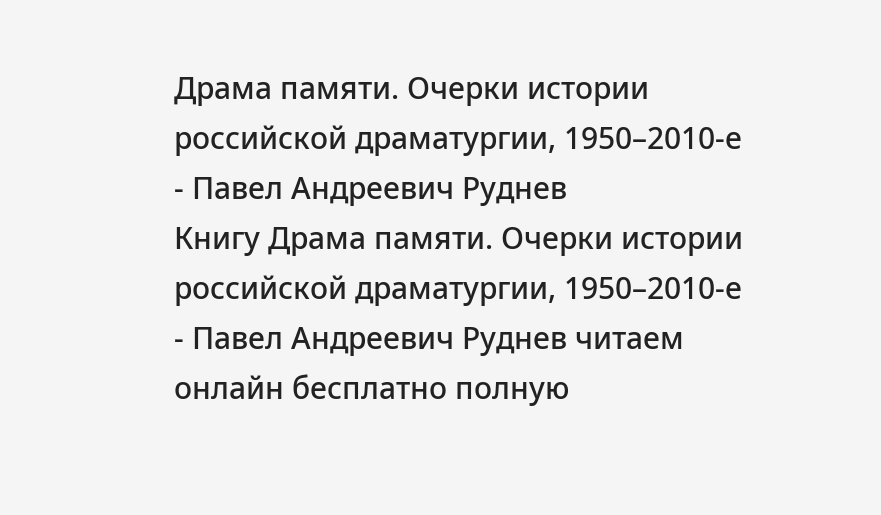Драма памяти. Очерки истории российской драматургии, 1950–2010-е - Павел Андреевич Руднев
Книгу Драма памяти. Очерки истории российской драматургии, 1950–2010-е - Павел Андреевич Руднев читаем онлайн бесплатно полную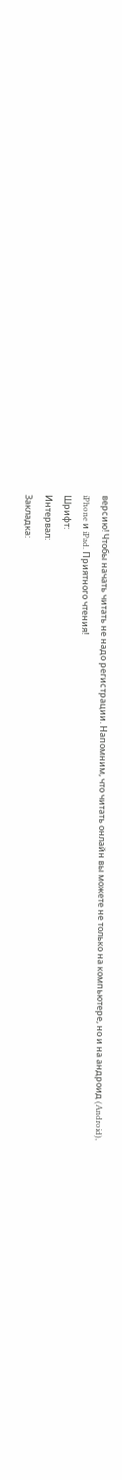версию! Чтобы начать читать не надо регистрации. Напомним, что читать онлайн вы можете не только на компьютере, но и на андроид (Android), iPhone и iPad. Приятного чтения!
Шрифт:
Интервал:
Закладка: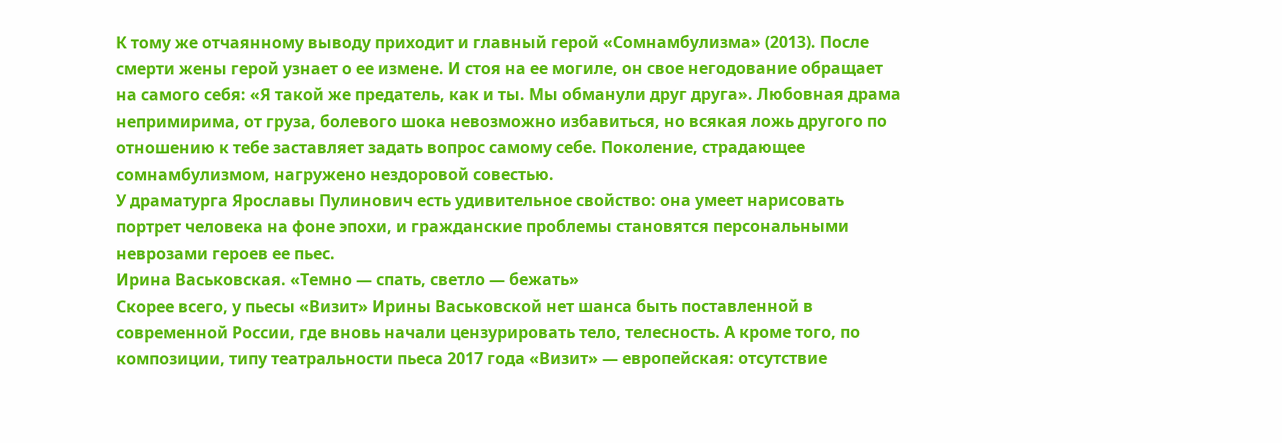К тому же отчаянному выводу приходит и главный герой «Сомнамбулизма» (2013). После смерти жены герой узнает о ее измене. И стоя на ее могиле, он свое негодование обращает на самого себя: «Я такой же предатель, как и ты. Мы обманули друг друга». Любовная драма непримирима, от груза, болевого шока невозможно избавиться, но всякая ложь другого по отношению к тебе заставляет задать вопрос самому себе. Поколение, страдающее сомнамбулизмом, нагружено нездоровой совестью.
У драматурга Ярославы Пулинович есть удивительное свойство: она умеет нарисовать портрет человека на фоне эпохи, и гражданские проблемы становятся персональными неврозами героев ее пьес.
Ирина Васьковская. «Темно — спать, светло — бежать»
Скорее всего, у пьесы «Визит» Ирины Васьковской нет шанса быть поставленной в современной России, где вновь начали цензурировать тело, телесность. А кроме того, по композиции, типу театральности пьеса 2017 года «Визит» — европейская: отсутствие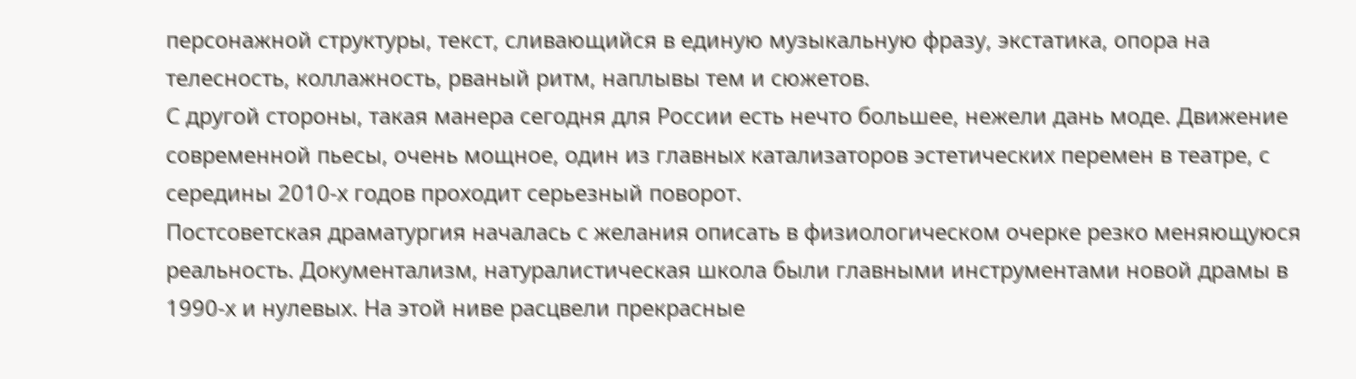персонажной структуры, текст, сливающийся в единую музыкальную фразу, экстатика, опора на телесность, коллажность, рваный ритм, наплывы тем и сюжетов.
С другой стороны, такая манера сегодня для России есть нечто большее, нежели дань моде. Движение современной пьесы, очень мощное, один из главных катализаторов эстетических перемен в театре, с середины 2010-х годов проходит серьезный поворот.
Постсоветская драматургия началась с желания описать в физиологическом очерке резко меняющуюся реальность. Документализм, натуралистическая школа были главными инструментами новой драмы в 1990-х и нулевых. На этой ниве расцвели прекрасные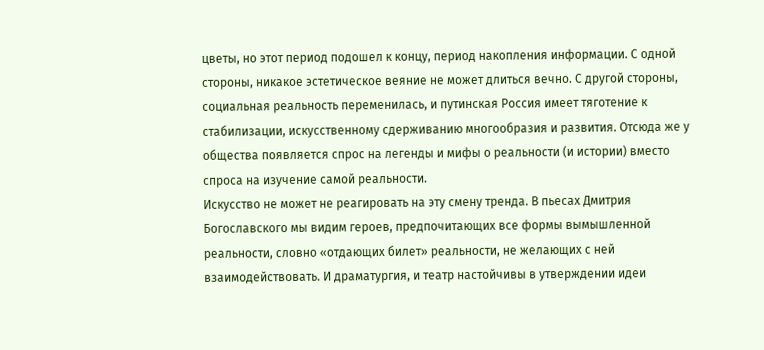цветы, но этот период подошел к концу, период накопления информации. С одной стороны, никакое эстетическое веяние не может длиться вечно. С другой стороны, социальная реальность переменилась, и путинская Россия имеет тяготение к стабилизации, искусственному сдерживанию многообразия и развития. Отсюда же у общества появляется спрос на легенды и мифы о реальности (и истории) вместо спроса на изучение самой реальности.
Искусство не может не реагировать на эту смену тренда. В пьесах Дмитрия Богославского мы видим героев, предпочитающих все формы вымышленной реальности, словно «отдающих билет» реальности, не желающих с ней взаимодействовать. И драматургия, и театр настойчивы в утверждении идеи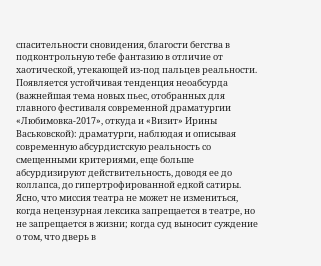спасительности сновидения, благости бегства в подконтрольную тебе фантазию в отличие от хаотической, утекающей из-под пальцев реальности. Появляется устойчивая тенденция неоабсурда (важнейшая тема новых пьес, отобранных для главного фестиваля современной драматургии «Любимовка-2017», откуда и «Визит» Ирины Васьковской): драматурги, наблюдая и описывая современную абсурдистскую реальность со смещенными критериями, еще больше абсурдизируют действительность, доводя ее до коллапса, до гипертрофированной едкой сатиры. Ясно, что миссия театра не может не измениться, когда нецензурная лексика запрещается в театре, но не запрещается в жизни; когда суд выносит суждение о том, что дверь в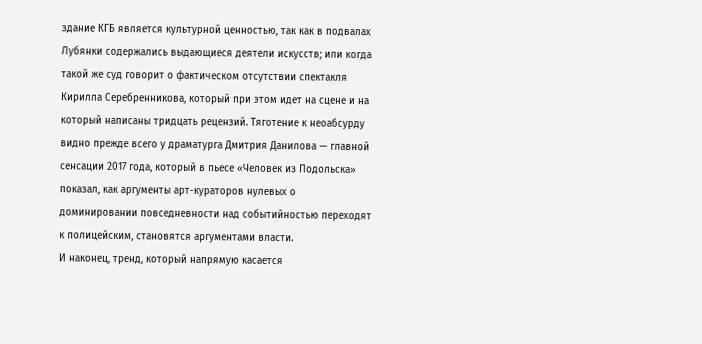здание КГБ является культурной ценностью, так как в подвалах Лубянки содержались выдающиеся деятели искусств; или когда такой же суд говорит о фактическом отсутствии спектакля Кирилла Серебренникова, который при этом идет на сцене и на который написаны тридцать рецензий. Тяготение к неоабсурду видно прежде всего у драматурга Дмитрия Данилова — главной сенсации 2017 года, который в пьесе «Человек из Подольска» показал, как аргументы арт-кураторов нулевых о доминировании повседневности над событийностью переходят к полицейским, становятся аргументами власти.
И наконец, тренд, который напрямую касается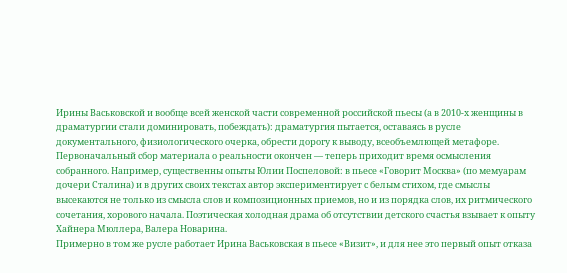Ирины Васьковской и вообще всей женской части современной российской пьесы (а в 2010-х женщины в драматургии стали доминировать, побеждать): драматургия пытается, оставаясь в русле документального, физиологического очерка, обрести дорогу к выводу, всеобъемлющей метафоре. Первоначальный сбор материала о реальности окончен — теперь приходит время осмысления собранного. Например, существенны опыты Юлии Поспеловой: в пьесе «Говорит Москва» (по мемуарам дочери Сталина) и в других своих текстах автор экспериментирует с белым стихом, где смыслы высекаются не только из смысла слов и композиционных приемов, но и из порядка слов, их ритмического сочетания, хорового начала. Поэтическая холодная драма об отсутствии детского счастья взывает к опыту Хайнера Мюллера, Валера Новарина.
Примерно в том же русле работает Ирина Васьковская в пьесе «Визит», и для нее это первый опыт отказа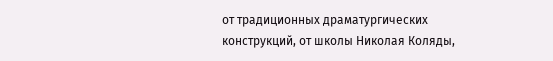от традиционных драматургических конструкций, от школы Николая Коляды,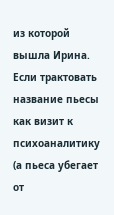из которой вышла Ирина.
Если трактовать название пьесы как визит к психоаналитику (а пьеса убегает от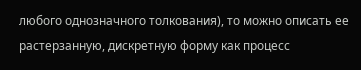любого однозначного толкования), то можно описать ее растерзанную, дискретную форму как процесс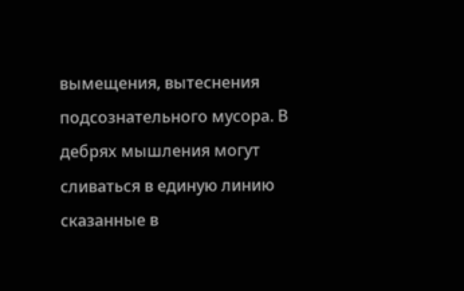вымещения, вытеснения подсознательного мусора. В дебрях мышления могут сливаться в единую линию сказанные в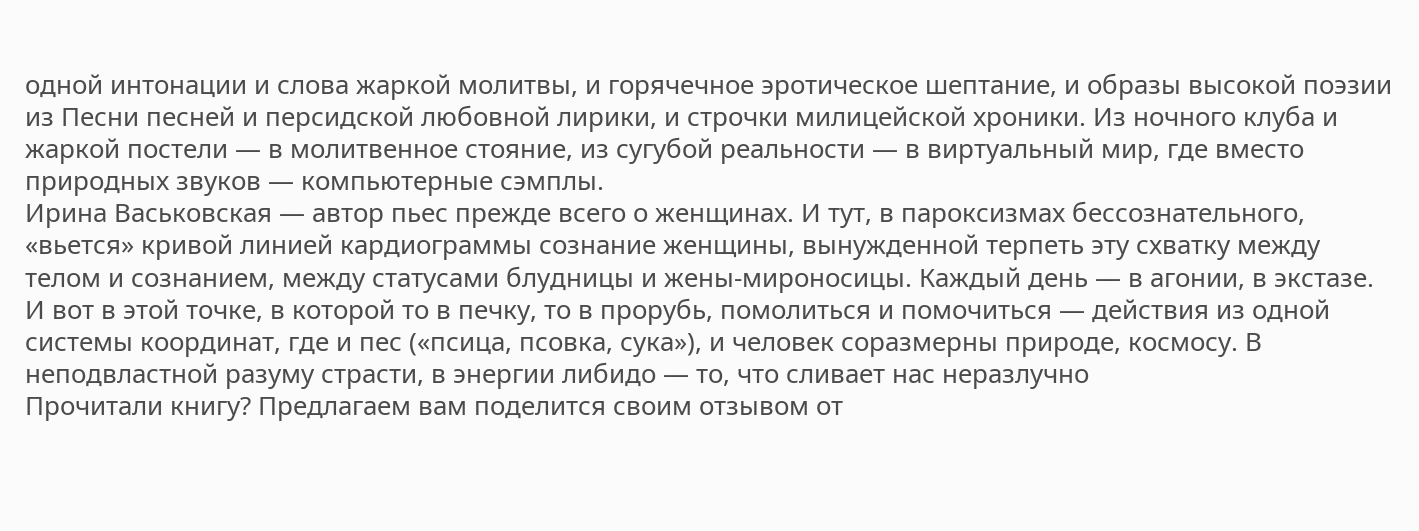одной интонации и слова жаркой молитвы, и горячечное эротическое шептание, и образы высокой поэзии из Песни песней и персидской любовной лирики, и строчки милицейской хроники. Из ночного клуба и жаркой постели — в молитвенное стояние, из сугубой реальности — в виртуальный мир, где вместо природных звуков — компьютерные сэмплы.
Ирина Васьковская — автор пьес прежде всего о женщинах. И тут, в пароксизмах бессознательного, «вьется» кривой линией кардиограммы сознание женщины, вынужденной терпеть эту схватку между телом и сознанием, между статусами блудницы и жены-мироносицы. Каждый день — в агонии, в экстазе. И вот в этой точке, в которой то в печку, то в прорубь, помолиться и помочиться — действия из одной системы координат, где и пес («псица, псовка, сука»), и человек соразмерны природе, космосу. В неподвластной разуму страсти, в энергии либидо — то, что сливает нас неразлучно
Прочитали книгу? Предлагаем вам поделится своим отзывом от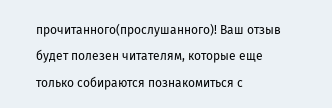прочитанного(прослушанного)! Ваш отзыв будет полезен читателям, которые еще только собираются познакомиться с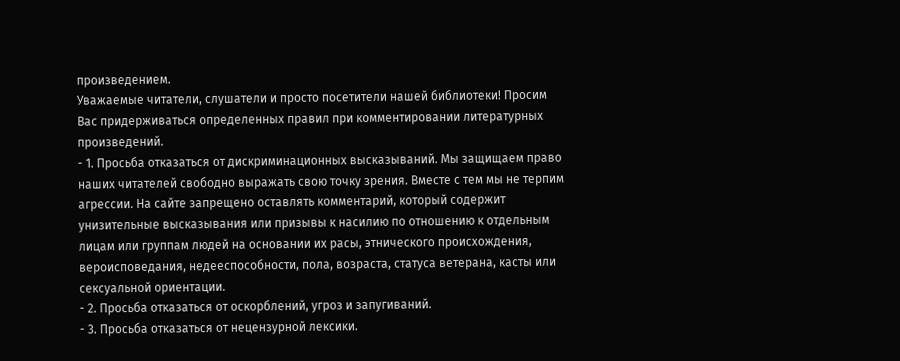произведением.
Уважаемые читатели, слушатели и просто посетители нашей библиотеки! Просим Вас придерживаться определенных правил при комментировании литературных произведений.
- 1. Просьба отказаться от дискриминационных высказываний. Мы защищаем право наших читателей свободно выражать свою точку зрения. Вместе с тем мы не терпим агрессии. На сайте запрещено оставлять комментарий, который содержит унизительные высказывания или призывы к насилию по отношению к отдельным лицам или группам людей на основании их расы, этнического происхождения, вероисповедания, недееспособности, пола, возраста, статуса ветерана, касты или сексуальной ориентации.
- 2. Просьба отказаться от оскорблений, угроз и запугиваний.
- 3. Просьба отказаться от нецензурной лексики.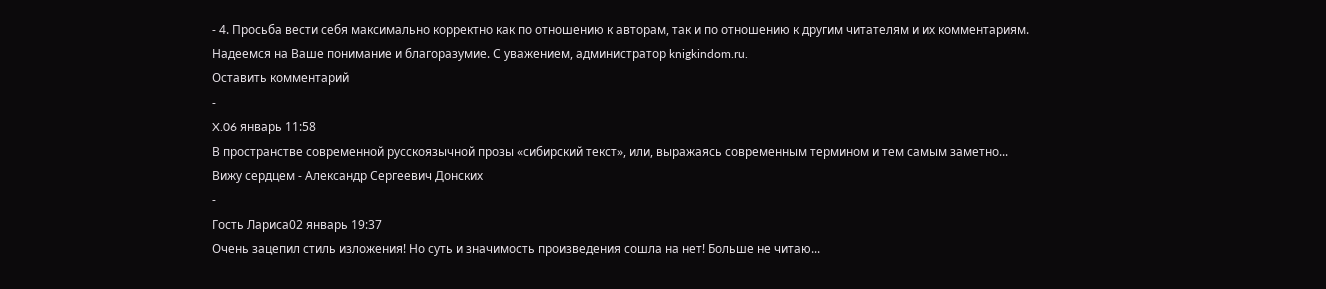- 4. Просьба вести себя максимально корректно как по отношению к авторам, так и по отношению к другим читателям и их комментариям.
Надеемся на Ваше понимание и благоразумие. С уважением, администратор knigkindom.ru.
Оставить комментарий
-
X.06 январь 11:58
В пространстве современной русскоязычной прозы «сибирский текст», или, выражаясь современным термином и тем самым заметно...
Вижу сердцем - Александр Сергеевич Донских
-
Гость Лариса02 январь 19:37
Очень зацепил стиль изложения! Но суть и значимость произведения сошла на нет! Больше не читаю...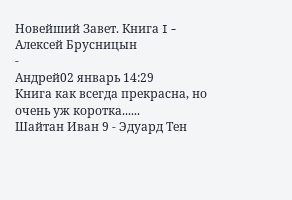Новейший Завет. Книга I - Алексей Брусницын
-
Андрей02 январь 14:29
Книга как всегда прекрасна, но очень уж коротка......
Шайтан Иван 9 - Эдуард Тен